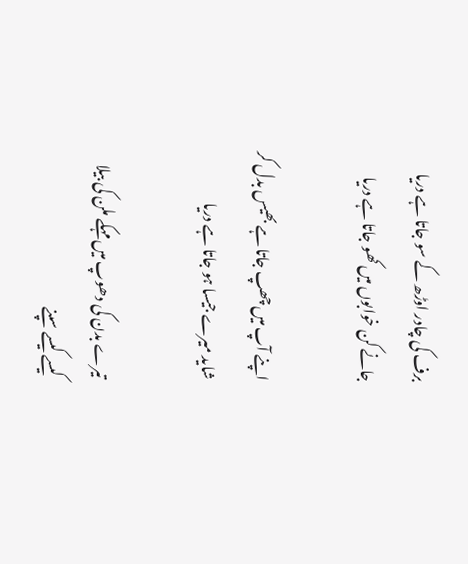برف کی چادر اوڑھ کے سو جاتا ہے دریا
جانے کن خوابوں میں کھو جاتا ہے دریا

اپنے آپ میں چھپ جاتا ہے بھیس بدل کر
شاید میرے جیسا ہو جاتا ہے دریا

تیرے بدن کی دھوپ میں مہکے ملن کی بیلا
کیسے کیسے سپنے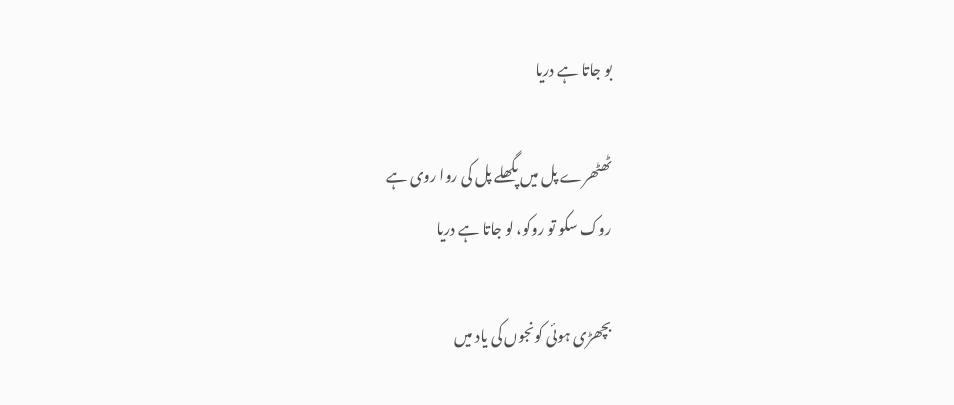بو جاتا ہے دریا

ٹھٹھرے پل میں پگھلے پل کی روا روی ہے
روک سکو تو روکو، لو جاتا ہے دریا

بچھڑی ہوئی کونجوں کی یاد میں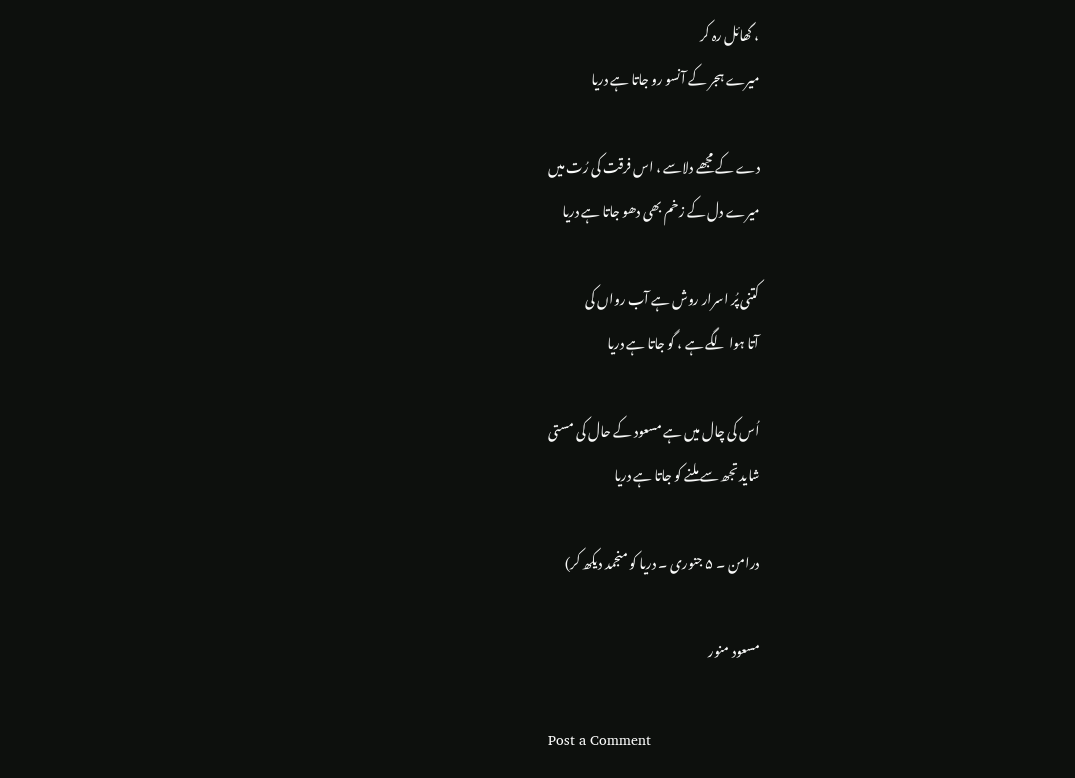، گھائل رہ کر
میرے ہجر کے آنسو رو جاتا ہے دریا

دے کے مجھے دلاسے ، اس فرقت کی رُت میں
میرے دل کے زخم بھی دھو جاتا ہے دریا

کتنی پُر اسرار روش ہے آب رواں کی
آتا ہوا لگے ہے ، گو جاتا ہے دریا

اُس کی چال میں ہے مسعود کے حال کی مستی
شاید تجھ سے ملنے کو جاتا ہے دریا

درامن ۔ ۵ جنوری ۔ دریا کو منجمد دیکھ کر)

مسعود منور

Post a Comment